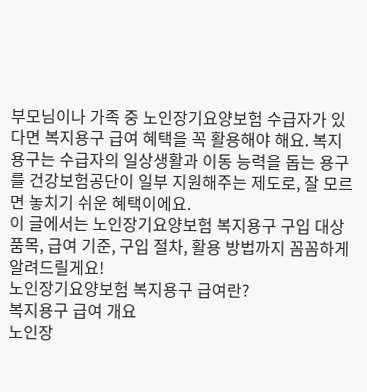부모님이나 가족 중 노인장기요양보험 수급자가 있다면 복지용구 급여 혜택을 꼭 활용해야 해요. 복지용구는 수급자의 일상생활과 이동 능력을 돕는 용구를 건강보험공단이 일부 지원해주는 제도로, 잘 모르면 놓치기 쉬운 혜택이에요.
이 글에서는 노인장기요양보험 복지용구 구입 대상 품목, 급여 기준, 구입 절차, 활용 방법까지 꼼꼼하게 알려드릴게요!
노인장기요양보험 복지용구 급여란?
복지용구 급여 개요
노인장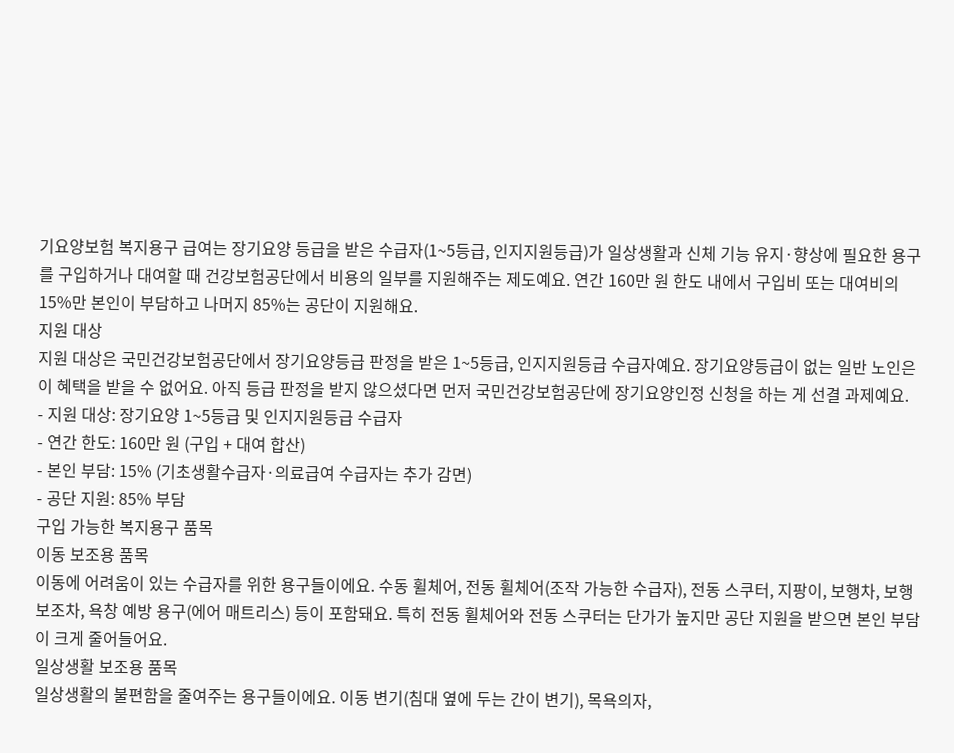기요양보험 복지용구 급여는 장기요양 등급을 받은 수급자(1~5등급, 인지지원등급)가 일상생활과 신체 기능 유지·향상에 필요한 용구를 구입하거나 대여할 때 건강보험공단에서 비용의 일부를 지원해주는 제도예요. 연간 160만 원 한도 내에서 구입비 또는 대여비의 15%만 본인이 부담하고 나머지 85%는 공단이 지원해요.
지원 대상
지원 대상은 국민건강보험공단에서 장기요양등급 판정을 받은 1~5등급, 인지지원등급 수급자예요. 장기요양등급이 없는 일반 노인은 이 혜택을 받을 수 없어요. 아직 등급 판정을 받지 않으셨다면 먼저 국민건강보험공단에 장기요양인정 신청을 하는 게 선결 과제예요.
- 지원 대상: 장기요양 1~5등급 및 인지지원등급 수급자
- 연간 한도: 160만 원 (구입 + 대여 합산)
- 본인 부담: 15% (기초생활수급자·의료급여 수급자는 추가 감면)
- 공단 지원: 85% 부담
구입 가능한 복지용구 품목
이동 보조용 품목
이동에 어려움이 있는 수급자를 위한 용구들이에요. 수동 휠체어, 전동 휠체어(조작 가능한 수급자), 전동 스쿠터, 지팡이, 보행차, 보행 보조차, 욕창 예방 용구(에어 매트리스) 등이 포함돼요. 특히 전동 휠체어와 전동 스쿠터는 단가가 높지만 공단 지원을 받으면 본인 부담이 크게 줄어들어요.
일상생활 보조용 품목
일상생활의 불편함을 줄여주는 용구들이에요. 이동 변기(침대 옆에 두는 간이 변기), 목욕의자,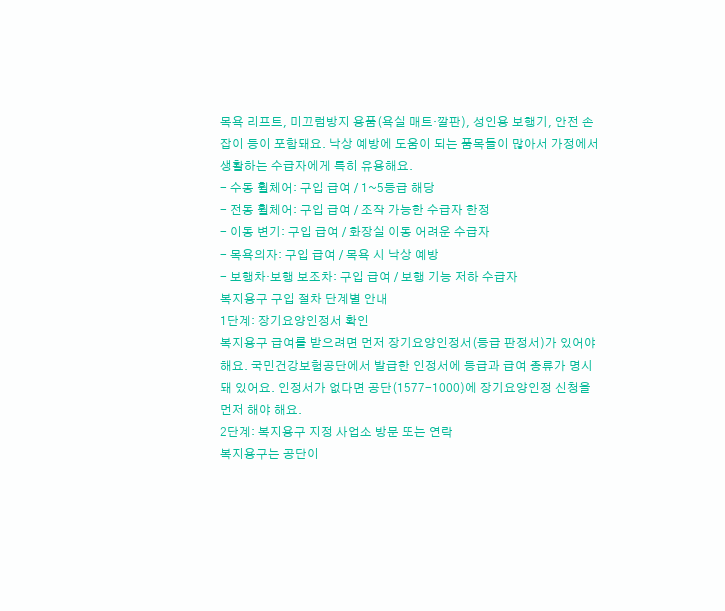목욕 리프트, 미끄럼방지 용품(욕실 매트·깔판), 성인용 보행기, 안전 손잡이 등이 포함돼요. 낙상 예방에 도움이 되는 품목들이 많아서 가정에서 생활하는 수급자에게 특히 유용해요.
- 수동 휠체어: 구입 급여 / 1~5등급 해당
- 전동 휠체어: 구입 급여 / 조작 가능한 수급자 한정
- 이동 변기: 구입 급여 / 화장실 이동 어려운 수급자
- 목욕의자: 구입 급여 / 목욕 시 낙상 예방
- 보행차·보행 보조차: 구입 급여 / 보행 기능 저하 수급자
복지용구 구입 절차 단계별 안내
1단계: 장기요양인정서 확인
복지용구 급여를 받으려면 먼저 장기요양인정서(등급 판정서)가 있어야 해요. 국민건강보험공단에서 발급한 인정서에 등급과 급여 종류가 명시돼 있어요. 인정서가 없다면 공단(1577-1000)에 장기요양인정 신청을 먼저 해야 해요.
2단계: 복지용구 지정 사업소 방문 또는 연락
복지용구는 공단이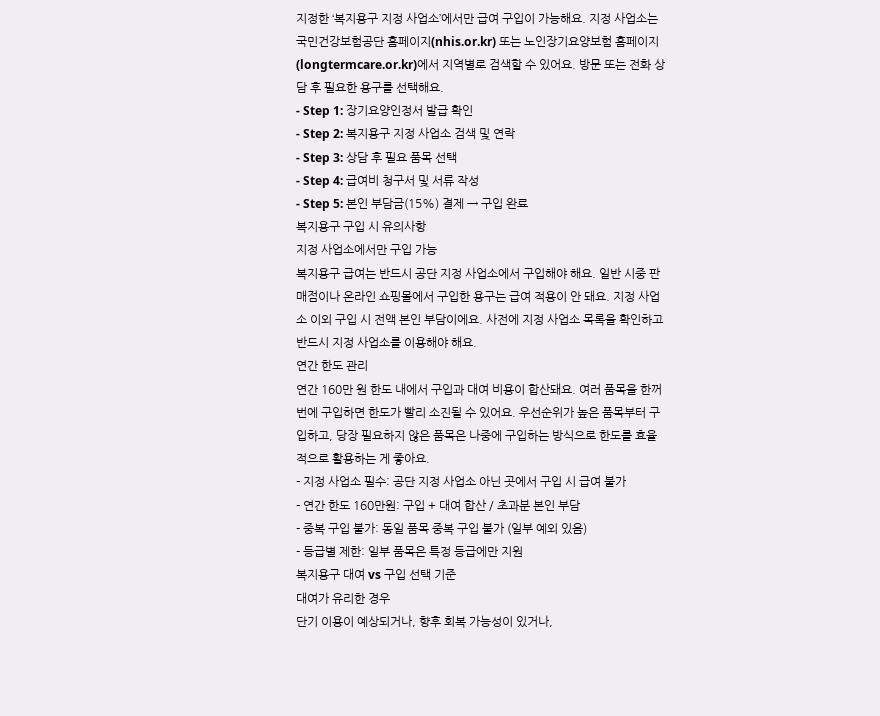지정한 ‘복지용구 지정 사업소’에서만 급여 구입이 가능해요. 지정 사업소는 국민건강보험공단 홈페이지(nhis.or.kr) 또는 노인장기요양보험 홈페이지(longtermcare.or.kr)에서 지역별로 검색할 수 있어요. 방문 또는 전화 상담 후 필요한 용구를 선택해요.
- Step 1: 장기요양인정서 발급 확인
- Step 2: 복지용구 지정 사업소 검색 및 연락
- Step 3: 상담 후 필요 품목 선택
- Step 4: 급여비 청구서 및 서류 작성
- Step 5: 본인 부담금(15%) 결제 → 구입 완료
복지용구 구입 시 유의사항
지정 사업소에서만 구입 가능
복지용구 급여는 반드시 공단 지정 사업소에서 구입해야 해요. 일반 시중 판매점이나 온라인 쇼핑몰에서 구입한 용구는 급여 적용이 안 돼요. 지정 사업소 이외 구입 시 전액 본인 부담이에요. 사전에 지정 사업소 목록을 확인하고 반드시 지정 사업소를 이용해야 해요.
연간 한도 관리
연간 160만 원 한도 내에서 구입과 대여 비용이 합산돼요. 여러 품목을 한꺼번에 구입하면 한도가 빨리 소진될 수 있어요. 우선순위가 높은 품목부터 구입하고, 당장 필요하지 않은 품목은 나중에 구입하는 방식으로 한도를 효율적으로 활용하는 게 좋아요.
- 지정 사업소 필수: 공단 지정 사업소 아닌 곳에서 구입 시 급여 불가
- 연간 한도 160만원: 구입 + 대여 합산 / 초과분 본인 부담
- 중복 구입 불가: 동일 품목 중복 구입 불가 (일부 예외 있음)
- 등급별 제한: 일부 품목은 특정 등급에만 지원
복지용구 대여 vs 구입 선택 기준
대여가 유리한 경우
단기 이용이 예상되거나, 향후 회복 가능성이 있거나,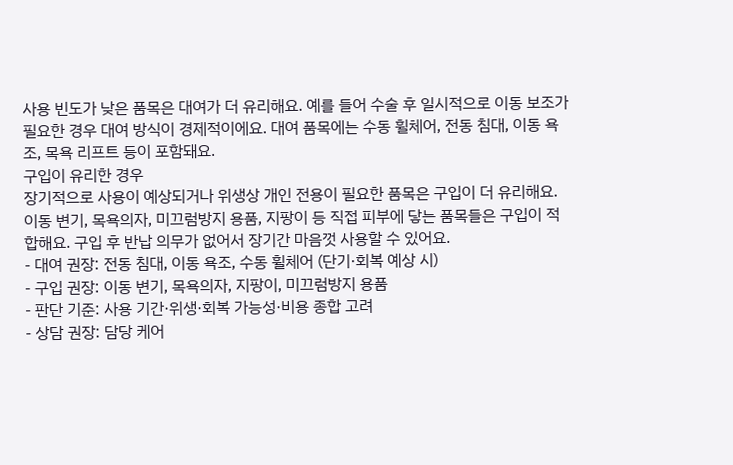사용 빈도가 낮은 품목은 대여가 더 유리해요. 예를 들어 수술 후 일시적으로 이동 보조가 필요한 경우 대여 방식이 경제적이에요. 대여 품목에는 수동 휠체어, 전동 침대, 이동 욕조, 목욕 리프트 등이 포함돼요.
구입이 유리한 경우
장기적으로 사용이 예상되거나 위생상 개인 전용이 필요한 품목은 구입이 더 유리해요. 이동 변기, 목욕의자, 미끄럼방지 용품, 지팡이 등 직접 피부에 닿는 품목들은 구입이 적합해요. 구입 후 반납 의무가 없어서 장기간 마음껏 사용할 수 있어요.
- 대여 권장: 전동 침대, 이동 욕조, 수동 휠체어 (단기·회복 예상 시)
- 구입 권장: 이동 변기, 목욕의자, 지팡이, 미끄럼방지 용품
- 판단 기준: 사용 기간·위생·회복 가능성·비용 종합 고려
- 상담 권장: 담당 케어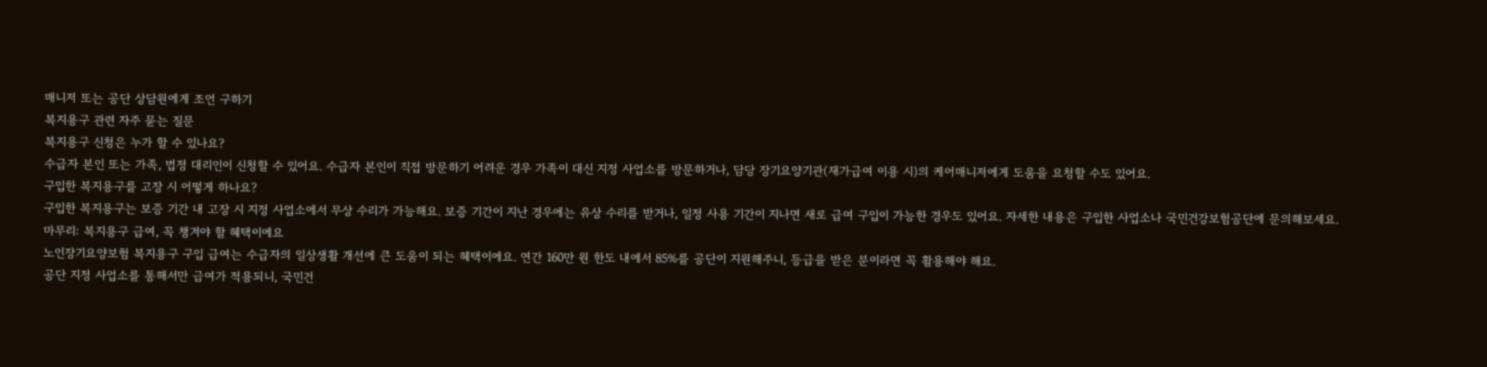매니저 또는 공단 상담원에게 조언 구하기
복지용구 관련 자주 묻는 질문
복지용구 신청은 누가 할 수 있나요?
수급자 본인 또는 가족, 법정 대리인이 신청할 수 있어요. 수급자 본인이 직접 방문하기 어려운 경우 가족이 대신 지정 사업소를 방문하거나, 담당 장기요양기관(재가급여 이용 시)의 케어매니저에게 도움을 요청할 수도 있어요.
구입한 복지용구를 고장 시 어떻게 하나요?
구입한 복지용구는 보증 기간 내 고장 시 지정 사업소에서 무상 수리가 가능해요. 보증 기간이 지난 경우에는 유상 수리를 받거나, 일정 사용 기간이 지나면 새로 급여 구입이 가능한 경우도 있어요. 자세한 내용은 구입한 사업소나 국민건강보험공단에 문의해보세요.
마무리: 복지용구 급여, 꼭 챙겨야 할 혜택이에요
노인장기요양보험 복지용구 구입 급여는 수급자의 일상생활 개선에 큰 도움이 되는 혜택이에요. 연간 160만 원 한도 내에서 85%를 공단이 지원해주니, 등급을 받은 분이라면 꼭 활용해야 해요.
공단 지정 사업소를 통해서만 급여가 적용되니, 국민건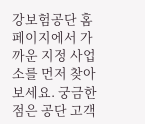강보험공단 홈페이지에서 가까운 지정 사업소를 먼저 찾아보세요. 궁금한 점은 공단 고객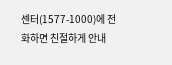센터(1577-1000)에 전화하면 친절하게 안내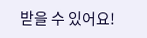받을 수 있어요!